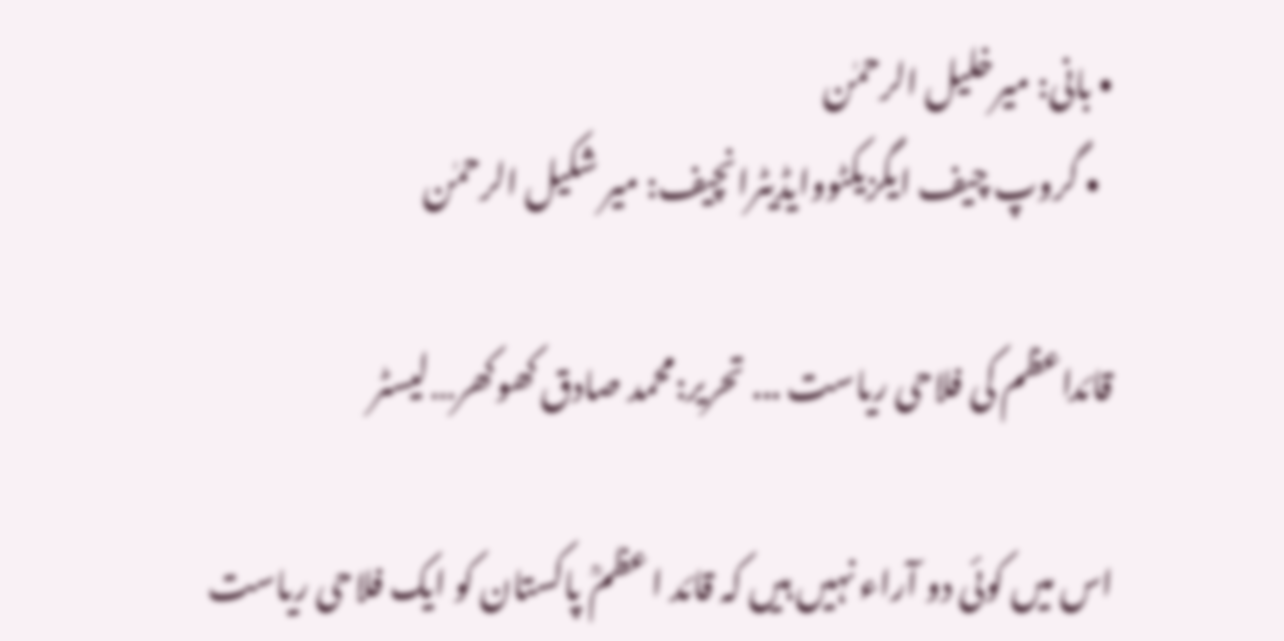• بانی: میرخلیل الرحمٰن
  • گروپ چیف ایگزیکٹووایڈیٹرانچیف: میر شکیل الرحمٰن

قائداعظم کی فلاحی ریاست ... تحریر:محمد صادق کھوکھر…لیسٹر

اس میں کوئی دو آراء نہیں ہیں کہ قائد ا عظمؒ پاکستان کو ایک فلاحی ریاست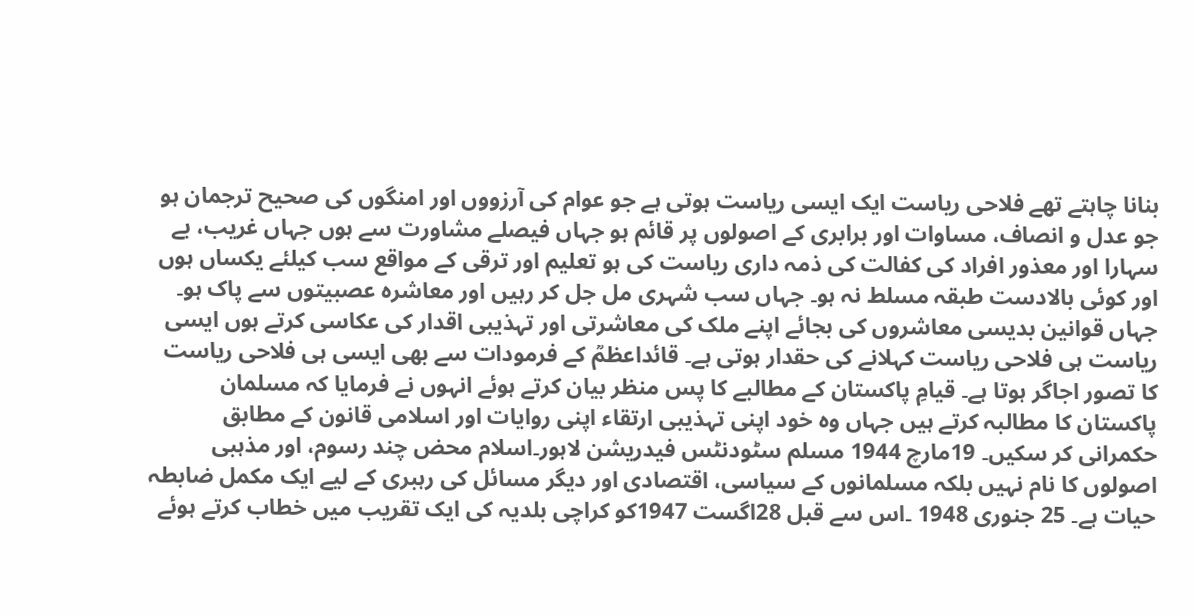بنانا چاہتے تھے فلاحی ریاست ایک ایسی ریاست ہوتی ہے جو عوام کی آرزووں اور امنگوں کی صحیح ترجمان ہو جو عدل و انصاف، مساوات اور برابری کے اصولوں پر قائم ہو جہاں فیصلے مشاورت سے ہوں جہاں غریب، بے سہارا اور معذور افراد کی کفالت کی ذمہ داری ریاست کی ہو تعلیم اور ترقی کے مواقع سب کیلئے یکساں ہوں اور کوئی بالادست طبقہ مسلط نہ ہو۔ جہاں سب شہری مل جل کر رہیں اور معاشرہ عصبیتوں سے پاک ہو۔ جہاں قوانین بدیسی معاشروں کی بجائے اپنے ملک کی معاشرتی اور تہذیبی اقدار کی عکاسی کرتے ہوں ایسی ریاست ہی فلاحی ریاست کہلانے کی حقدار ہوتی ہے۔ قائداعظمؒ کے فرمودات سے بھی ایسی ہی فلاحی ریاست کا تصور اجاگر ہوتا ہے۔ قیامِ پاکستان کے مطالبے کا پس منظر بیان کرتے ہوئے انہوں نے فرمایا کہ مسلمان پاکستان کا مطالبہ کرتے ہیں جہاں وہ خود اپنی تہذیبی ارتقاء اپنی روایات اور اسلامی قانون کے مطابق حکمرانی کر سکیں۔ 19مارچ 1944 مسلم سٹودنٹس فیدریشن لاہور۔اسلام محض چند رسوم، اور مذہبی اصولوں کا نام نہیں بلکہ مسلمانوں کے سیاسی، اقتصادی اور دیگر مسائل کی رہبری کے لیے ایک مکمل ضابطہ حیات ہے۔ 25 جنوری 1948 ۔اس سے قبل 28اگست 1947کو کراچی بلدیہ کی ایک تقریب میں خطاب کرتے ہوئے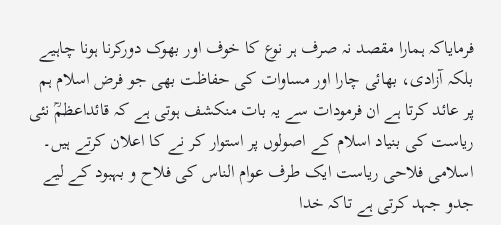فرمایاکہ ہمارا مقصد نہ صرف ہر نوع کا خوف اور بھوک دورکرنا ہونا چاہیے بلکہ آزادی، بھائی چارا اور مساوات کی حفاظت بھی جو فرض اسلام ہم پر عائد کرتا ہے ان فرمودات سے یہ بات منکشف ہوتی ہے کہ قائداعظمؒ نئی ریاست کی بنیاد اسلام کے اصولوں پر استوار کر نے کا اعلان کرتے ہیں۔ اسلامی فلاحی ریاست ایک طرف عوام الناس کی فلاح و بہبود کے لیے جدو جہد کرتی ہے تاکہ خدا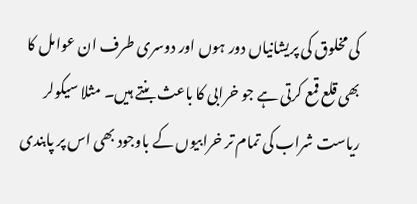کی مخلوق کی پریشانیاں دور ہوں اور دوسری طرف ان عوامل کا بھی قلع قمع کرتی ہے جو خرابی کا باعث بنتے ہیں۔ مثلا سیکولر ریاست شراب کی تمام تر خرابیوں کے باوجود بھی اس پر پابندی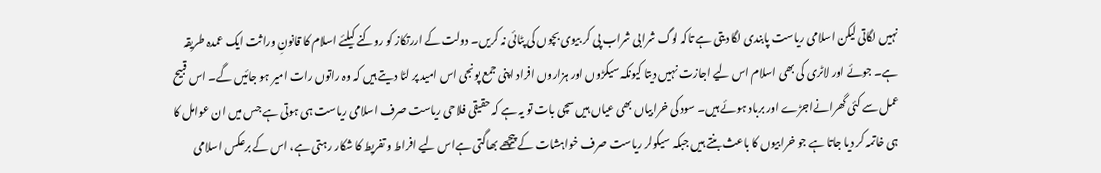نہیں لگاتی لیکن اسلامی ریاست پابندی لگا دیتی ہے تاکہ لوگ شرابی شراب پی کر بیوی بچوں کی پٹائی نہ کریں۔ دولت کے اررتکاز کو روکنے کیلئے اسلام کا قانونِ وراثت ایک عمدہ طریقہ ہے۔ جوئے اور لاٹری کی بھی اسلام اس لیے اجازت نہیں دیتا کیونکہ سیکڑوں اور ہزاروں افراد اپنی جمع پونجی اس امید پر لٹا دیتے ہیں کہ وہ راتوں رات امیر ہو جائیں گے۔ اس قبیح عمل سے کئی گھرانےاجڑے اور برباد ہوئے ہیں۔ سود کی خرابیاں بھی عیاں ہیں سچی بات تو یہ ہے کہ حقیقی فلاحی ریاست صرف اسلامی ریاست ہی ہوتی ہے جس میں ان عوامل کا ہی خاتمہ کر دیا جاتا ہے جو خرابیوں کا باعث بنتے ہیں جبکہ سیکولر ریاست صرف خواہشات کے پیچھے بھاگتی ہےاس لیے افراط و تفریط کا شکار رہتی ہے، اس کے برعکس اسلامی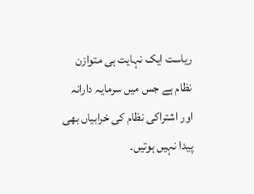ریاست ایک نہایت ہی متوازن نظام ہے جس میں سرمایہ دارانہ اور اشتراکی نظام کی خرابیاں بھی پیدا نہیں ہوتیں۔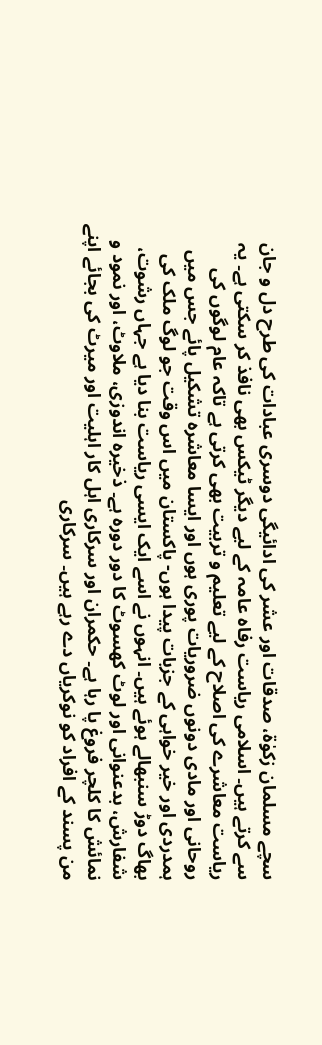سچے مسلمان زکوٰۃ، صدقات اور عشر کی ادائیگی دوسری عبادات کی طرح دل و جان سے کرتے ہیں۔ اسلامی ریاست رفاہ عامہ کے لیے دیگر ٹیکس بھی نافذ کر سکتی ہے۔ یہ ریاست معاشرے کی اصلاح کے لیے تعلیم و تربیت بھی کرتی ہے تاکہ عام لوگوں کی روحانی اور مادی دونوں ضروریات پوری ہوں اور ایسا معاشرہ تشکیل پائے جس میں ہمدردی اور خیر خواہی کے جزبات پیدا ہوں- پاکستان میں اس وقت جو لوگ ملک کی بھاگ دوڑ سنبھالے ہوئے ہیں۔ انہوں نے اسے ایک ایسی ریاست بنا دیا ہے جہاں رشوت، شفارش، بدعنوانی اور لوٹ کھسوٹ کا دور دورہ ہے۔ ذخیرہ اندوزی، ملاوٹ، اور نمود و نمائش کا کلچر فروغ پا رہا ہے۔ حکمران اور سرکاری اہل کار اہلیت اور میرٹ کی بجائے اپنے من پسند کے افراد کو نوکریاں دے رہے ہیں۔ سرکاری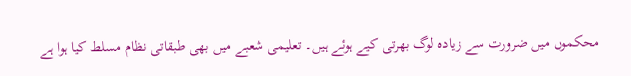محکموں میں ضرورت سے زیادہ لوگ بھرتی کیے ہوئے ہیں۔ تعلیمی شعبے میں بھی طبقاتی نظام مسلط کیا ہوا ہے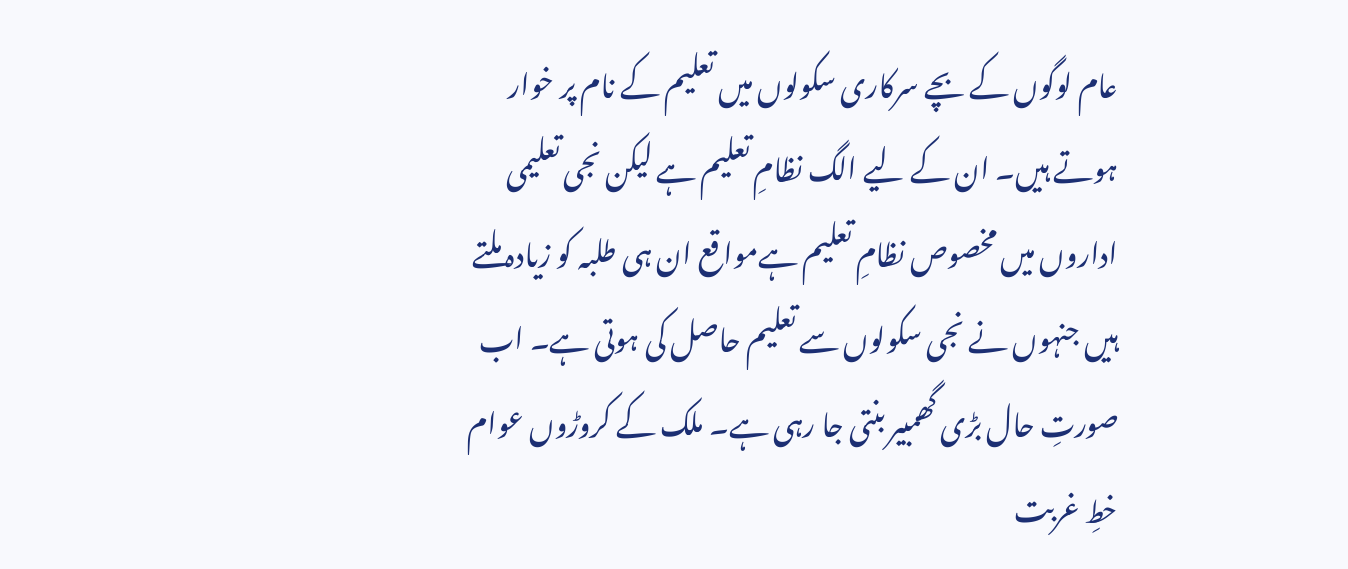عام لوگوں کے بچے سرکاری سکولوں میں تعلیم کے نام پر خوار ہوتے ہیں۔ ان کے لیے الگ نظامِ تعلیم ہے لیکن نجی تعلیمی اداروں میں مخصوص نظامِ تعلیم ہےمواقع ان ہی طلبہ کو زیادہ ملتے ہیں جنہوں نے نجی سکولوں سے تعلیم حاصل کی ہوتی ہے۔ اب صورتِ حال بڑی گھمبیر بنتی جا رہی ہے۔ ملک کے کروڑوں عوام خطِ غربت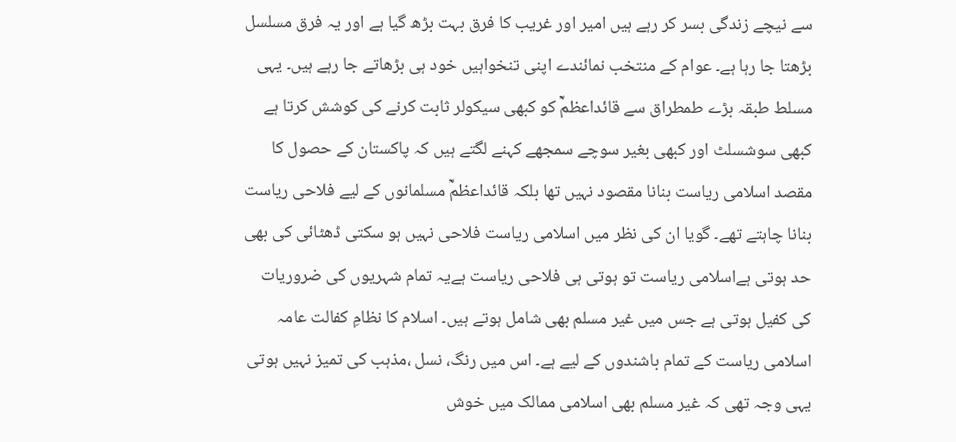سے نیچے زندگی بسر کر رہے ہیں امیر اور غریب کا فرق بہت بڑھ گیا ہے اور یہ فرق مسلسل بڑھتا جا رہا ہے۔ عوام کے منتخب نمائندے اپنی تنخواہیں خود ہی بڑھاتے جا رہے ہیں۔ یہی مسلط طبقہ بڑے طمطراق سے قائداعظمؒ کو کبھی سیکولر ثابت کرنے کی کوشش کرتا ہے کبھی سوشسلٹ اور کبھی بغیر سوچے سمجھے کہنے لگتے ہیں کہ پاکستان کے حصول کا مقصد اسلامی ریاست بنانا مقصود نہیں تھا بلکہ قائداعظمؒ مسلمانوں کے لیے فلاحی ریاست بنانا چاہتے تھے۔ گویا ان کی نظر میں اسلامی ریاست فلاحی نہیں ہو سکتی ڈھٹائی کی بھی حد ہوتی ہےاسلامی ریاست تو ہوتی ہی فلاحی ریاست ہےیہ تمام شہریوں کی ضروریات کی کفیل ہوتی ہے جس میں غیر مسلم بھی شامل ہوتے ہیں۔ اسلام کا نظامِ کفالت عامہ اسلامی ریاست کے تمام باشندوں کے لیے ہے۔ اس میں رنگ، نسل ،مذہب کی تمیز نہیں ہوتی یہی وجہ تھی کہ غیر مسلم بھی اسلامی ممالک میں خوش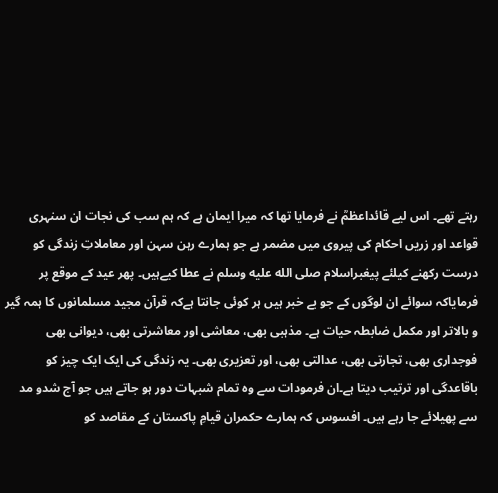رہتے تھے۔ اس لیے قائداعظمؒ نے فرمایا تھا کہ میرا ایمان ہے کہ ہم سب کی نجات ان سنہری قواعد اور زریں احکام کی پیروی میں مضمر ہے جو ہمارے رہن سہن اور معاملاتِ زندگی کو درست رکھنے کیلئے پیغبراسلام صلى الله عليه وسلم نے عطا کیےہیں۔ پھر عید کے موقع پر فرمایاکہ سوائے ان لوگوں کے جو بے خبر ہیں ہر کوئی جانتا ہےکہ قرآن مجید مسلمانوں کا ہمہ گیر و بالاتر اور مکمل ضابطہ حیات ہے۔ مذہبی بھی، معاشی اور معاشرتی بھی، دیوانی بھی فوجداری بھی، تجارتی بھی، عدالتی بھی، اور تعزیری بھی۔ یہ زندگی کی ایک ایک چیز کو باقاعدگی اور ترتیب دیتا ہے۔ان فرمودات سے وہ تمام شبہات دور ہو جاتے ہیں جو آج شدو مد سے پھیلائے جا رہے ہیں۔ افسوس کہ ہمارے حکمران قیامِ پاکستان کے مقاصد کو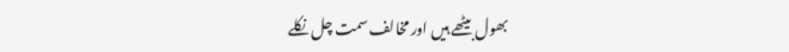بھول بیٹھے ہیں اور مخالف سمت چل نکلے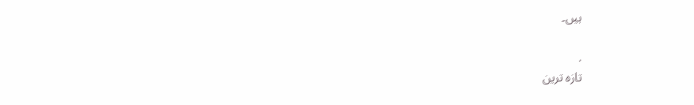ہیں۔

.
تازہ ترین